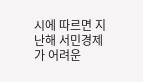시에 따르면 지난해 서민경제가 어려운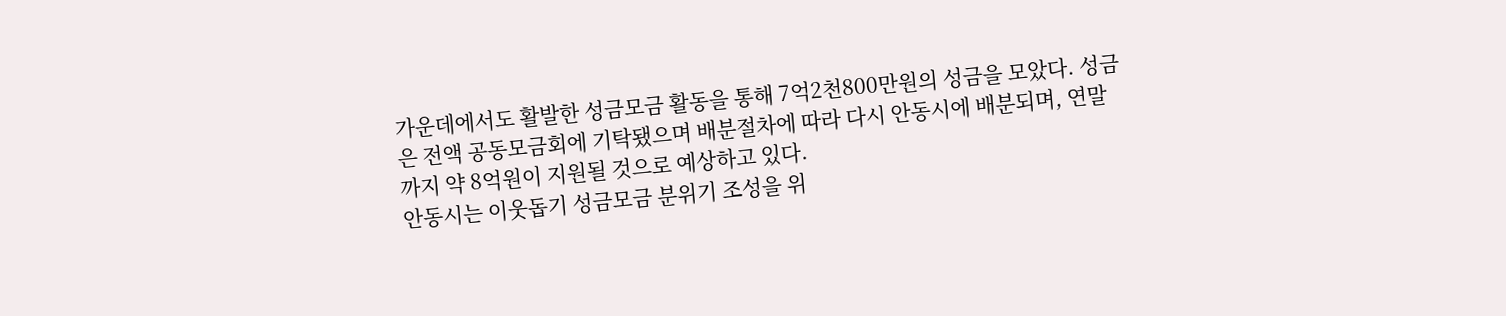가운데에서도 활발한 성금모금 활동을 통해 7억2천800만원의 성금을 모았다. 성금은 전액 공동모금회에 기탁됐으며 배분절차에 따라 다시 안동시에 배분되며, 연말까지 약 8억원이 지원될 것으로 예상하고 있다.
안동시는 이웃돕기 성금모금 분위기 조성을 위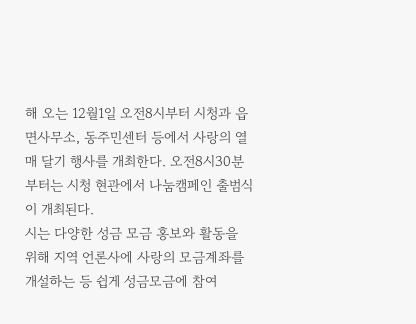해 오는 12월1일 오전8시부터 시청과 읍면사무소, 동주민센터 등에서 사랑의 열매 달기 행사를 개최한다. 오전8시30분부터는 시청 현관에서 나눔캠페인 출범식이 개최된다.
시는 다양한 성금 모금 홍보와 활동을 위해 지역 언론사에 사랑의 모금계좌를 개설하는 등 쉽게 성금모금에 참여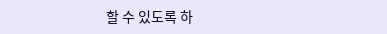할 수 있도록 하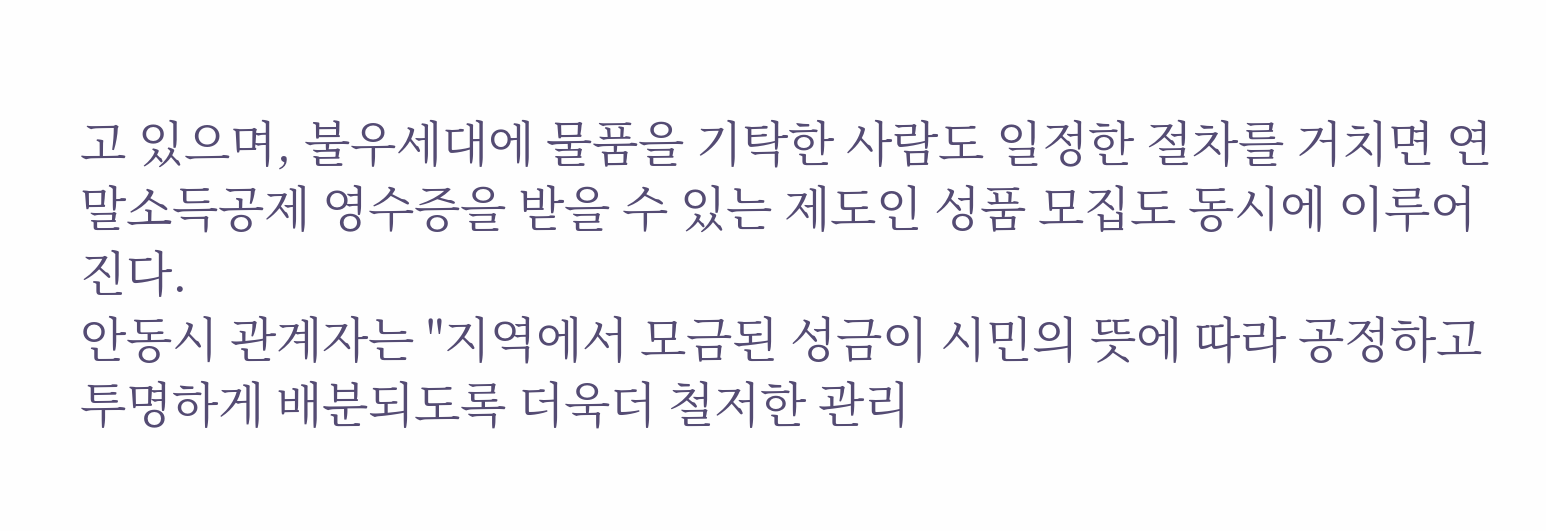고 있으며, 불우세대에 물품을 기탁한 사람도 일정한 절차를 거치면 연말소득공제 영수증을 받을 수 있는 제도인 성품 모집도 동시에 이루어 진다.
안동시 관계자는 "지역에서 모금된 성금이 시민의 뜻에 따라 공정하고 투명하게 배분되도록 더욱더 철저한 관리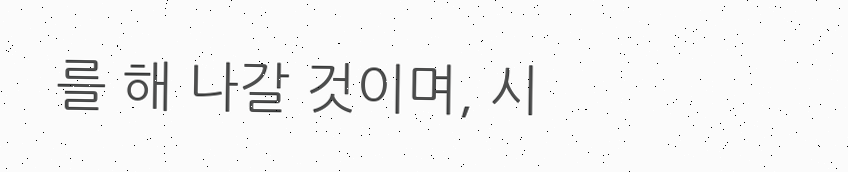를 해 나갈 것이며, 시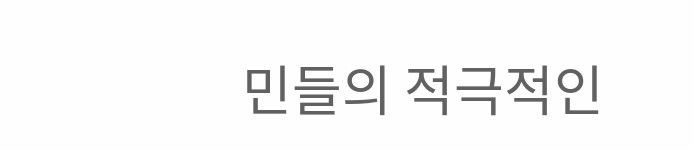민들의 적극적인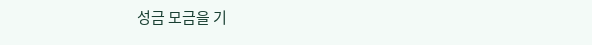성금 모금을 기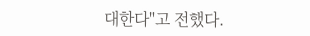대한다"고 전했다.